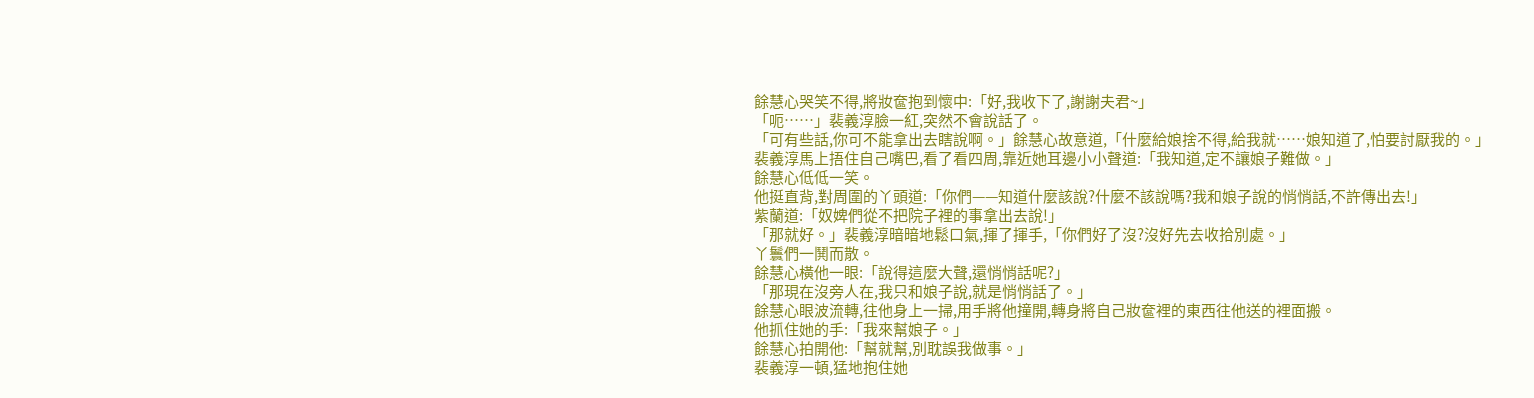餘慧心哭笑不得,將妝奩抱到懷中:「好,我收下了,謝謝夫君~」
「呃……」裴義淳臉一紅,突然不會說話了。
「可有些話,你可不能拿出去瞎說啊。」餘慧心故意道,「什麼給娘捨不得,給我就……娘知道了,怕要討厭我的。」
裴義淳馬上捂住自己嘴巴,看了看四周,靠近她耳邊小小聲道:「我知道,定不讓娘子難做。」
餘慧心低低一笑。
他挺直背,對周圍的丫頭道:「你們——知道什麼該說?什麼不該說嗎?我和娘子說的悄悄話,不許傳出去!」
紫蘭道:「奴婢們從不把院子裡的事拿出去說!」
「那就好。」裴義淳暗暗地鬆口氣,揮了揮手,「你們好了沒?沒好先去收拾別處。」
丫鬟們一鬨而散。
餘慧心橫他一眼:「說得這麼大聲,還悄悄話呢?」
「那現在沒旁人在,我只和娘子說,就是悄悄話了。」
餘慧心眼波流轉,往他身上一掃,用手將他撞開,轉身將自己妝奩裡的東西往他送的裡面搬。
他抓住她的手:「我來幫娘子。」
餘慧心拍開他:「幫就幫,別耽誤我做事。」
裴義淳一頓,猛地抱住她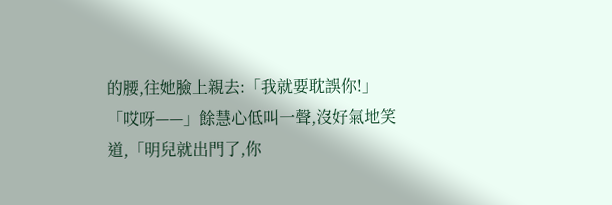的腰,往她臉上親去:「我就要耽誤你!」
「哎呀——」餘慧心低叫一聲,沒好氣地笑道,「明兒就出門了,你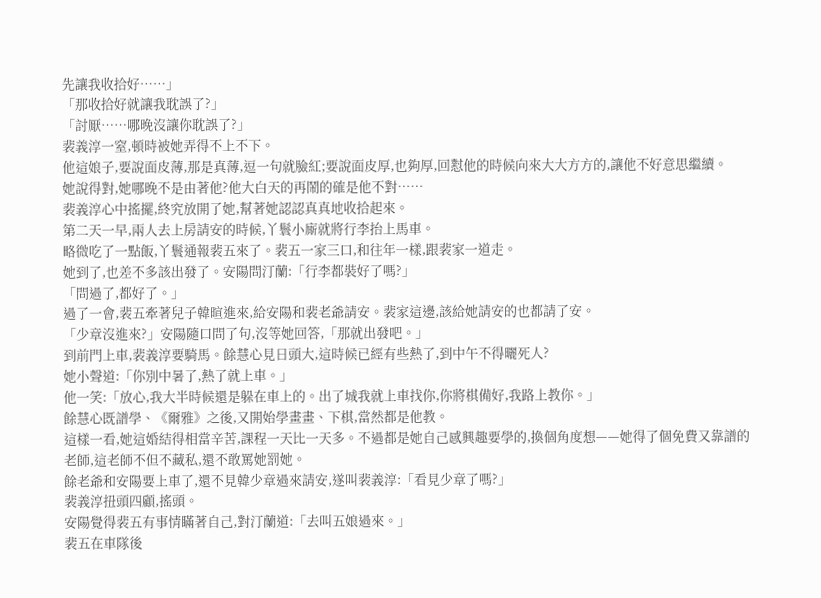先讓我收拾好……」
「那收拾好就讓我耽誤了?」
「討厭……哪晚沒讓你耽誤了?」
裴義淳一窒,頓時被她弄得不上不下。
他這娘子,要說面皮薄,那是真薄,逗一句就臉紅;要說面皮厚,也夠厚,回懟他的時候向來大大方方的,讓他不好意思繼續。
她說得對,她哪晚不是由著他?他大白天的再鬧的確是他不對……
裴義淳心中搖擺,終究放開了她,幫著她認認真真地收拾起來。
第二天一早,兩人去上房請安的時候,丫鬟小廝就將行李抬上馬車。
略微吃了一點飯,丫鬟通報裴五來了。裴五一家三口,和往年一樣,跟裴家一道走。
她到了,也差不多該出發了。安陽問汀蘭:「行李都裝好了嗎?」
「問過了,都好了。」
過了一會,裴五牽著兒子韓暄進來,給安陽和裴老爺請安。裴家這邊,該給她請安的也都請了安。
「少章沒進來?」安陽隨口問了句,沒等她回答,「那就出發吧。」
到前門上車,裴義淳要騎馬。餘慧心見日頭大,這時候已經有些熱了,到中午不得曬死人?
她小聲道:「你別中暑了,熱了就上車。」
他一笑:「放心,我大半時候還是躲在車上的。出了城我就上車找你,你將棋備好,我路上教你。」
餘慧心既譜學、《爾雅》之後,又開始學畫畫、下棋,當然都是他教。
這樣一看,她這婚結得相當辛苦,課程一天比一天多。不過都是她自己感興趣要學的,換個角度想——她得了個免費又靠譜的老師,這老師不但不藏私,還不敢罵她罰她。
餘老爺和安陽要上車了,還不見韓少章過來請安,遂叫裴義淳:「看見少章了嗎?」
裴義淳扭頭四顧,搖頭。
安陽覺得裴五有事情瞞著自己,對汀蘭道:「去叫五娘過來。」
裴五在車隊後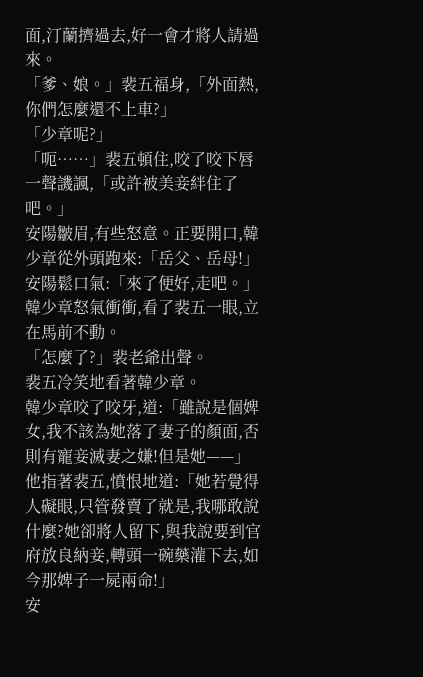面,汀蘭擠過去,好一會才將人請過來。
「爹、娘。」裴五福身,「外面熱,你們怎麼還不上車?」
「少章呢?」
「呃……」裴五頓住,咬了咬下唇一聲譏諷,「或許被美妾絆住了吧。」
安陽皺眉,有些怒意。正要開口,韓少章從外頭跑來:「岳父、岳母!」
安陽鬆口氣:「來了便好,走吧。」
韓少章怒氣衝衝,看了裴五一眼,立在馬前不動。
「怎麼了?」裴老爺出聲。
裴五冷笑地看著韓少章。
韓少章咬了咬牙,道:「雖說是個婢女,我不該為她落了妻子的顏面,否則有寵妾滅妻之嫌!但是她——」
他指著裴五,憤恨地道:「她若覺得人礙眼,只管發賣了就是,我哪敢說什麼?她卻將人留下,與我說要到官府放良納妾,轉頭一碗藥灌下去,如今那婢子一屍兩命!」
安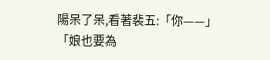陽呆了呆,看著裴五:「你——」
「娘也要為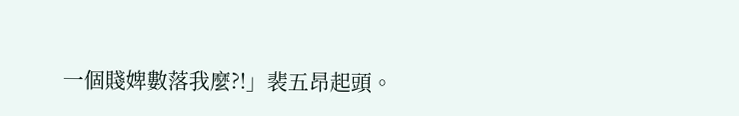一個賤婢數落我麼?!」裴五昂起頭。